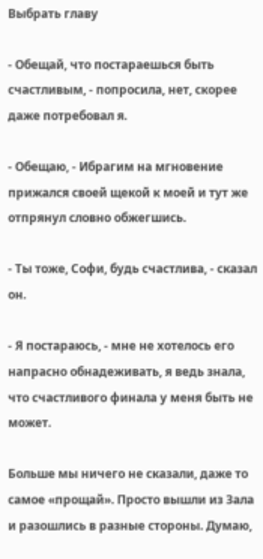Выбрать главу

- Обещай, что постараешься быть счастливым, - попросила, нет, скорее даже потребовал я.

- Обещаю, - Ибрагим на мгновение прижался своей щекой к моей и тут же отпрянул словно обжегшись.

- Ты тоже, Софи, будь счастлива, - сказал он.

- Я постараюсь, - мне не хотелось его напрасно обнадеживать, я ведь знала, что счастливого финала у меня быть не может.

Больше мы ничего не сказали, даже то самое «прощай». Просто вышли из Зала и разошлись в разные стороны. Думаю,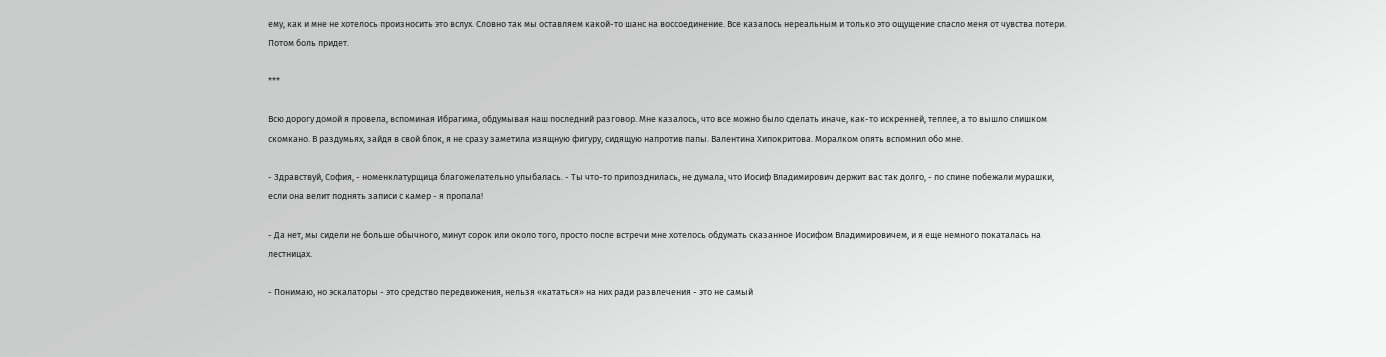ему, как и мне не хотелось произносить это вслух. Словно так мы оставляем какой-то шанс на воссоединение. Все казалось нереальным и только это ощущение спасло меня от чувства потери. Потом боль придет.

***

Всю дорогу домой я провела, вспоминая Ибрагима, обдумывая наш последний разговор. Мне казалось, что все можно было сделать иначе, как-то искренней, теплее, а то вышло слишком скомкано. В раздумьях, зайдя в свой блок, я не сразу заметила изящную фигуру, сидящую напротив папы. Валентина Хипокритова. Моралком опять вспомнил обо мне.

- Здравствуй, София, - номенклатурщица благожелательно улыбалась. - Ты что-то припозднилась, не думала, что Иосиф Владимирович держит вас так долго, - по спине побежали мурашки, если она велит поднять записи с камер - я пропала!

- Да нет, мы сидели не больше обычного, минут сорок или около того, просто после встречи мне хотелось обдумать сказанное Иосифом Владимировичем, и я еще немного покаталась на лестницах.

- Понимаю, но эскалаторы - это средство передвижения, нельзя «кататься» на них ради развлечения - это не самый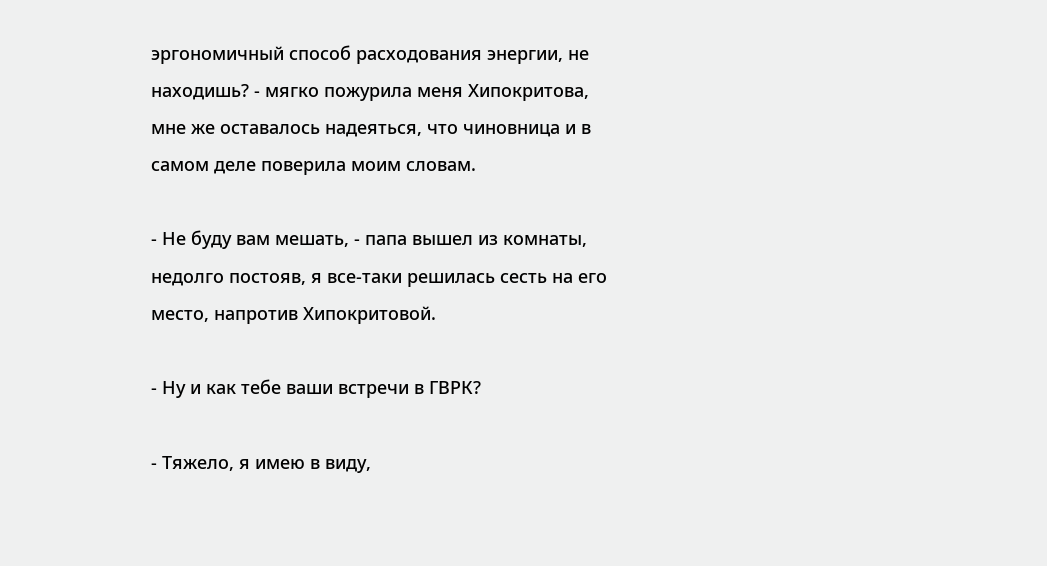эргономичный способ расходования энергии, не находишь? - мягко пожурила меня Хипокритова, мне же оставалось надеяться, что чиновница и в самом деле поверила моим словам.

- Не буду вам мешать, - папа вышел из комнаты, недолго постояв, я все-таки решилась сесть на его место, напротив Хипокритовой.

- Ну и как тебе ваши встречи в ГВРК?

- Тяжело, я имею в виду,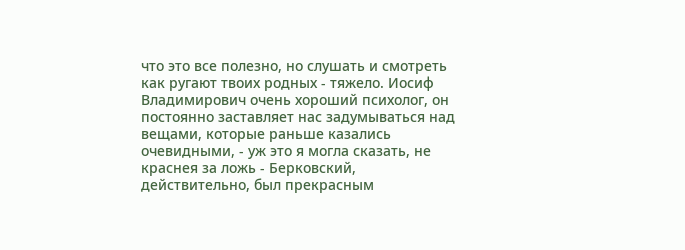что это все полезно, но слушать и смотреть как ругают твоих родных - тяжело. Иосиф Владимирович очень хороший психолог, он постоянно заставляет нас задумываться над вещами, которые раньше казались очевидными, - уж это я могла сказать, не краснея за ложь - Берковский, действительно, был прекрасным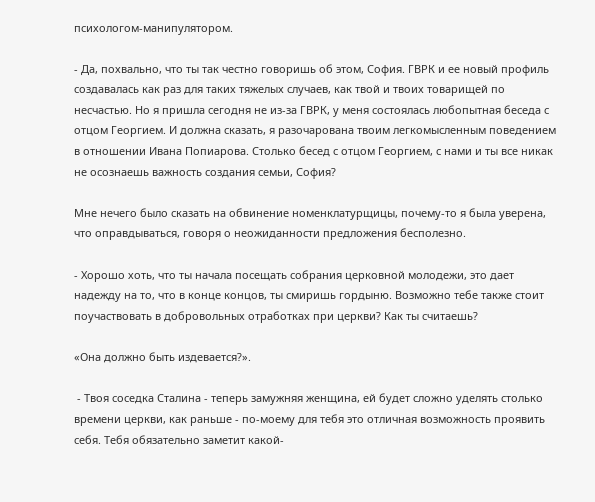психологом-манипулятором.

- Да, похвально, что ты так честно говоришь об этом, София. ГВРК и ее новый профиль создавалась как раз для таких тяжелых случаев, как твой и твоих товарищей по несчастью. Но я пришла сегодня не из-за ГВРК, у меня состоялась любопытная беседа с отцом Георгием. И должна сказать, я разочарована твоим легкомысленным поведением в отношении Ивана Попиарова. Столько бесед с отцом Георгием, с нами и ты все никак не осознаешь важность создания семьи, София?

Мне нечего было сказать на обвинение номенклатурщицы, почему-то я была уверена, что оправдываться, говоря о неожиданности предложения бесполезно.

- Хорошо хоть, что ты начала посещать собрания церковной молодежи, это дает надежду на то, что в конце концов, ты смиришь гордыню. Возможно тебе также стоит поучаствовать в добровольных отработках при церкви? Как ты считаешь?

«Она должно быть издевается?».

 - Твоя соседка Сталина - теперь замужняя женщина, ей будет сложно уделять столько времени церкви, как раньше - по-моему для тебя это отличная возможность проявить себя. Тебя обязательно заметит какой-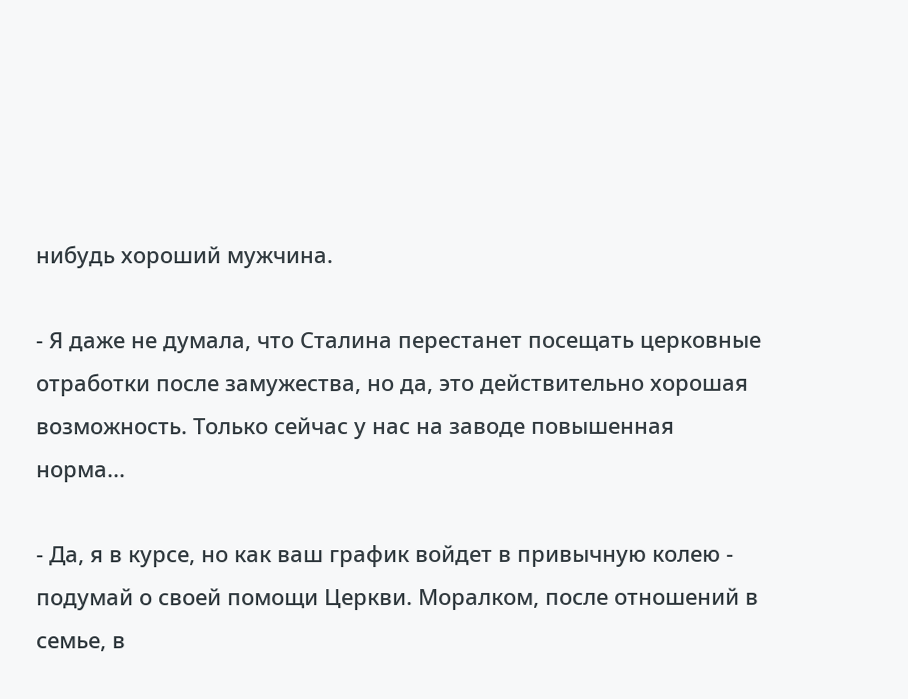нибудь хороший мужчина.

- Я даже не думала, что Сталина перестанет посещать церковные отработки после замужества, но да, это действительно хорошая возможность. Только сейчас у нас на заводе повышенная норма...

- Да, я в курсе, но как ваш график войдет в привычную колею - подумай о своей помощи Церкви. Моралком, после отношений в семье, в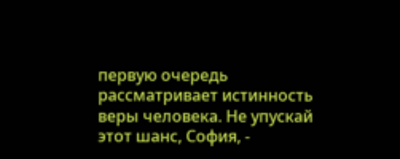первую очередь рассматривает истинность веры человека. Не упускай этот шанс, София, -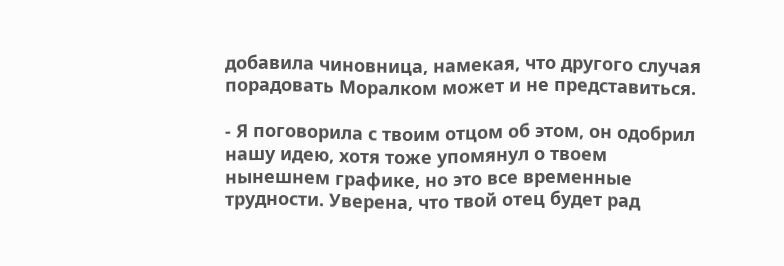добавила чиновница, намекая, что другого случая порадовать Моралком может и не представиться.

- Я поговорила с твоим отцом об этом, он одобрил нашу идею, хотя тоже упомянул о твоем нынешнем графике, но это все временные трудности. Уверена, что твой отец будет рад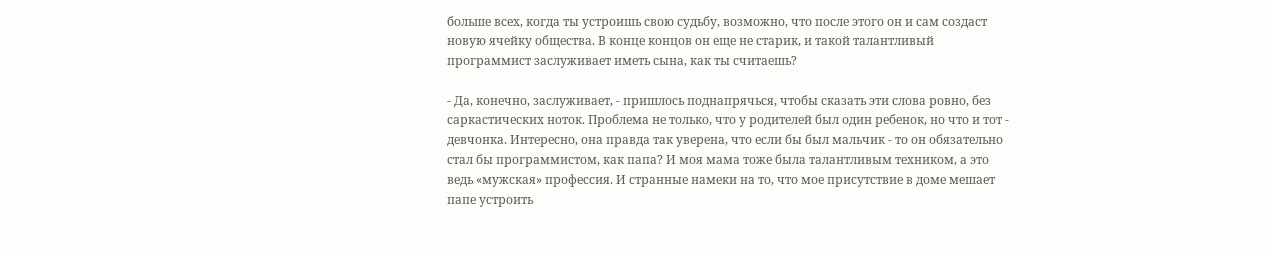больше всех, когда ты устроишь свою судьбу, возможно, что после этого он и сам создаст новую ячейку общества. В конце концов он еще не старик, и такой талантливый программист заслуживает иметь сына, как ты считаешь?

- Да, конечно, заслуживает, - пришлось поднапрячься, чтобы сказать эти слова ровно, без саркастических ноток. Проблема не только, что у родителей был один ребенок, но что и тот - девчонка. Интересно, она правда так уверена, что если бы был мальчик - то он обязательно стал бы программистом, как папа? И моя мама тоже была талантливым техником, а это ведь «мужская» профессия. И странные намеки на то, что мое присутствие в доме мешает папе устроить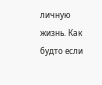личную жизнь. Как будто если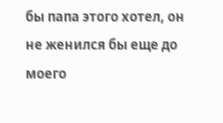бы папа этого хотел, он не женился бы еще до моего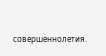совершеннолетия.